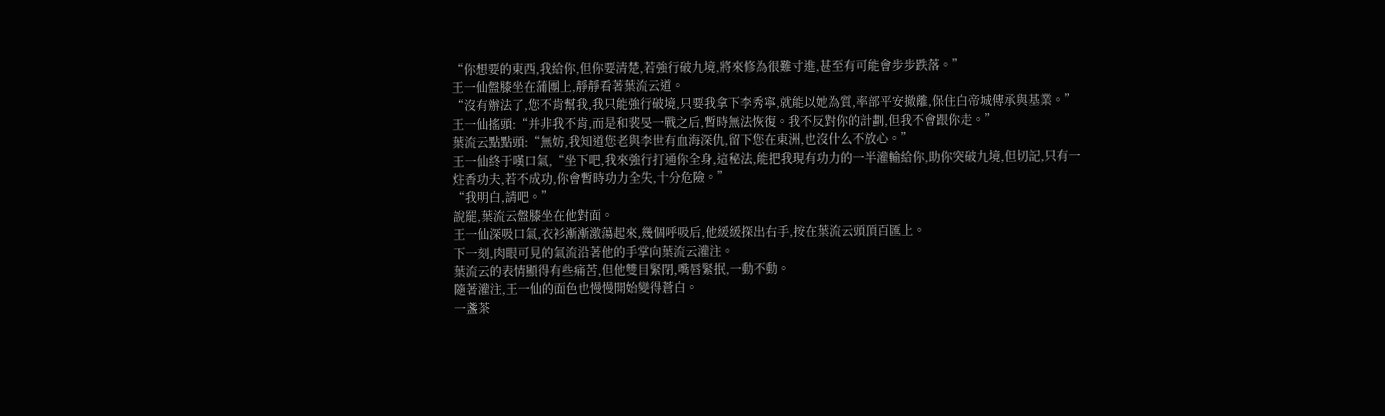“你想要的東西,我給你,但你要清楚,若強行破九境,將來修為很難寸進,甚至有可能會步步跌落。”
王一仙盤膝坐在蒲團上,靜靜看著葉流云道。
“沒有辦法了,您不肯幫我,我只能強行破境,只要我拿下李秀寧,就能以她為質,率部平安撤離,保住白帝城傳承與基業。”
王一仙搖頭:“并非我不肯,而是和裴旻一戰之后,暫時無法恢復。我不反對你的計劃,但我不會跟你走。”
葉流云點點頭:“無妨,我知道您老與李世有血海深仇,留下您在東洲,也沒什么不放心。”
王一仙終于嘆口氣,“坐下吧,我來強行打通你全身,這秘法,能把我現有功力的一半灌輸給你,助你突破九境,但切記,只有一炷香功夫,若不成功,你會暫時功力全失,十分危險。”
“我明白,請吧。”
說罷,葉流云盤膝坐在他對面。
王一仙深吸口氣,衣衫漸漸激蕩起來,幾個呼吸后,他緩緩探出右手,按在葉流云頭頂百匯上。
下一刻,肉眼可見的氣流沿著他的手掌向葉流云灌注。
葉流云的表情顯得有些痛苦,但他雙目緊閉,嘴唇緊抿,一動不動。
隨著灌注,王一仙的面色也慢慢開始變得蒼白。
一盞茶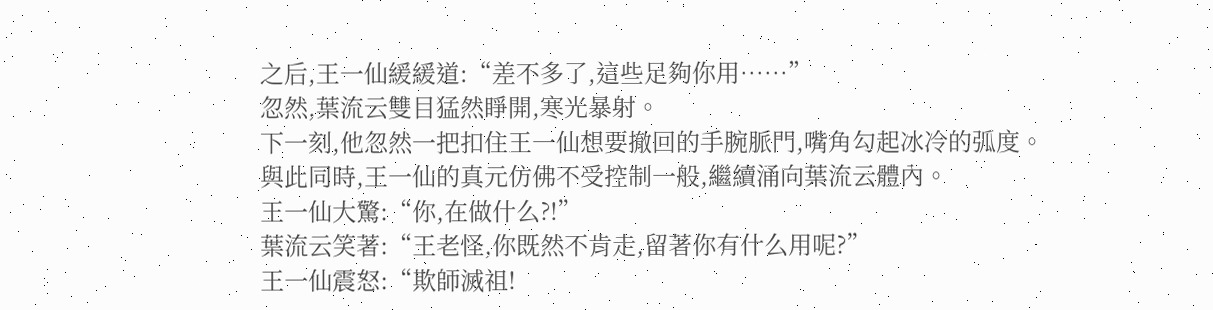之后,王一仙緩緩道:“差不多了,這些足夠你用……”
忽然,葉流云雙目猛然睜開,寒光暴射。
下一刻,他忽然一把扣住王一仙想要撤回的手腕脈門,嘴角勾起冰冷的弧度。
與此同時,王一仙的真元仿佛不受控制一般,繼續涌向葉流云體內。
王一仙大驚:“你,在做什么?!”
葉流云笑著:“王老怪,你既然不肯走,留著你有什么用呢?”
王一仙震怒:“欺師滅祖!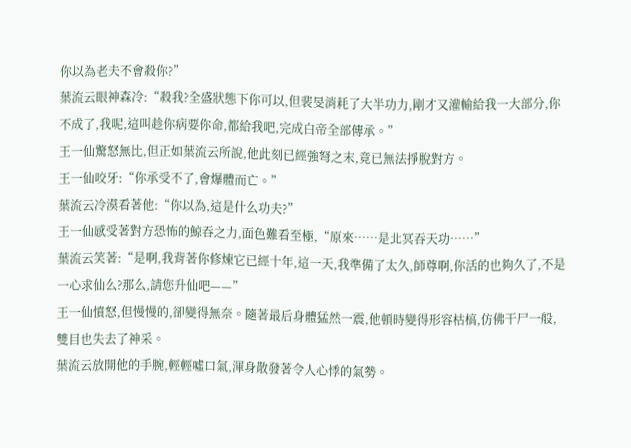你以為老夫不會殺你?”
葉流云眼神森冷:“殺我?全盛狀態下你可以,但裴旻消耗了大半功力,剛才又灌輸給我一大部分,你不成了,我呢,這叫趁你病要你命,都給我吧,完成白帝全部傳承。”
王一仙驚怒無比,但正如葉流云所說,他此刻已經強弩之末,竟已無法掙脫對方。
王一仙咬牙:“你承受不了,會爆體而亡。”
葉流云冷漠看著他:“你以為,這是什么功夫?”
王一仙感受著對方恐怖的鯨吞之力,面色難看至極,“原來……是北冥吞天功……”
葉流云笑著:“是啊,我背著你修煉它已經十年,這一天,我準備了太久,師尊啊,你活的也夠久了,不是一心求仙么?那么,請您升仙吧——”
王一仙憤怒,但慢慢的,卻變得無奈。隨著最后身體猛然一震,他頓時變得形容枯槁,仿佛干尸一般,雙目也失去了神采。
葉流云放開他的手腕,輕輕噓口氣,渾身散發著令人心悸的氣勢。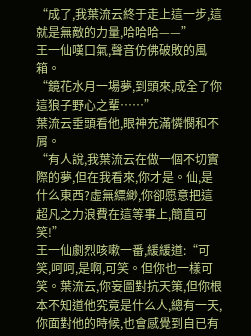“成了,我葉流云終于走上這一步,這就是無敵的力量,哈哈哈——”
王一仙嘆口氣,聲音仿佛破敗的風箱。
“鏡花水月一場夢,到頭來,成全了你這狼子野心之輩……”
葉流云垂頭看他,眼神充滿憐憫和不屑。
“有人說,我葉流云在做一個不切實際的夢,但在我看來,你才是。仙,是什么東西?虛無縹緲,你卻愿意把這超凡之力浪費在這等事上,簡直可笑!”
王一仙劇烈咳嗽一番,緩緩道:“可笑,呵呵,是啊,可笑。但你也一樣可笑。葉流云,你妄圖對抗天策,但你根本不知道他究竟是什么人,總有一天,你面對他的時候,也會感覺到自已有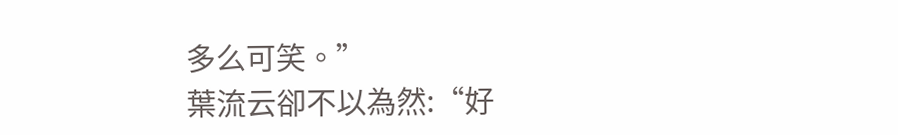多么可笑。”
葉流云卻不以為然:“好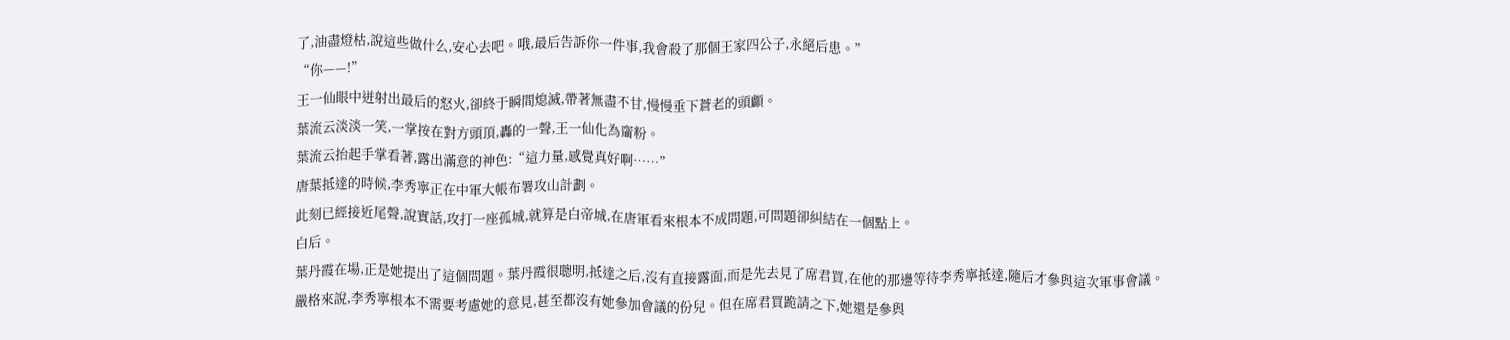了,油盡燈枯,說這些做什么,安心去吧。哦,最后告訴你一件事,我會殺了那個王家四公子,永絕后患。”
“你——!”
王一仙眼中迸射出最后的怒火,卻終于瞬間熄滅,帶著無盡不甘,慢慢垂下蒼老的頭顱。
葉流云淡淡一笑,一掌按在對方頭頂,轟的一聲,王一仙化為齏粉。
葉流云抬起手掌看著,露出滿意的神色:“這力量,感覺真好啊……”
唐葉抵達的時候,李秀寧正在中軍大帳布署攻山計劃。
此刻已經接近尾聲,說實話,攻打一座孤城,就算是白帝城,在唐軍看來根本不成問題,可問題卻糾結在一個點上。
白后。
葉丹霞在場,正是她提出了這個問題。葉丹霞很聰明,抵達之后,沒有直接露面,而是先去見了席君買,在他的那邊等待李秀寧抵達,隨后才參與這次軍事會議。
嚴格來說,李秀寧根本不需要考慮她的意見,甚至都沒有她參加會議的份兒。但在席君買跪請之下,她還是參與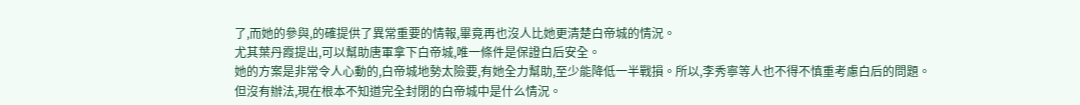了,而她的參與,的確提供了異常重要的情報,畢竟再也沒人比她更清楚白帝城的情況。
尤其葉丹霞提出,可以幫助唐軍拿下白帝城,唯一條件是保證白后安全。
她的方案是非常令人心動的,白帝城地勢太險要,有她全力幫助,至少能降低一半戰損。所以,李秀寧等人也不得不慎重考慮白后的問題。
但沒有辦法,現在根本不知道完全封閉的白帝城中是什么情況。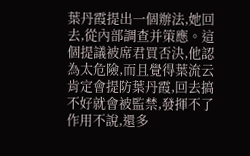葉丹霞提出一個辦法,她回去,從內部調查并策應。這個提議被席君買否決,他認為太危險,而且覺得葉流云肯定會提防葉丹霞,回去搞不好就會被監禁,發揮不了作用不說,還多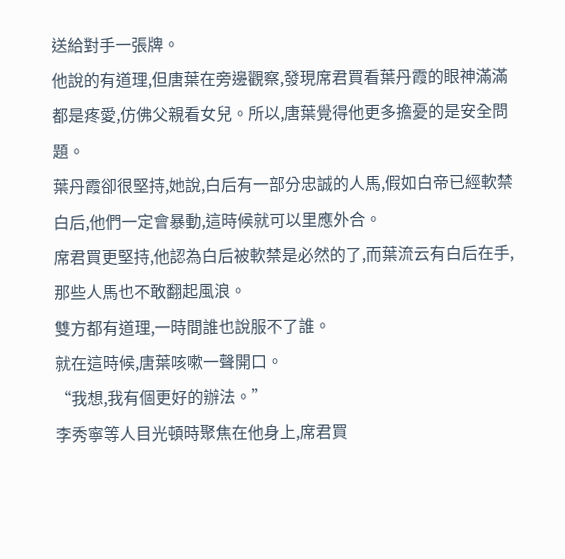送給對手一張牌。
他說的有道理,但唐葉在旁邊觀察,發現席君買看葉丹霞的眼神滿滿都是疼愛,仿佛父親看女兒。所以,唐葉覺得他更多擔憂的是安全問題。
葉丹霞卻很堅持,她說,白后有一部分忠誠的人馬,假如白帝已經軟禁白后,他們一定會暴動,這時候就可以里應外合。
席君買更堅持,他認為白后被軟禁是必然的了,而葉流云有白后在手,那些人馬也不敢翻起風浪。
雙方都有道理,一時間誰也說服不了誰。
就在這時候,唐葉咳嗽一聲開口。
“我想,我有個更好的辦法。”
李秀寧等人目光頓時聚焦在他身上,席君買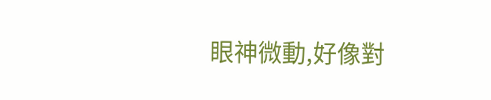眼神微動,好像對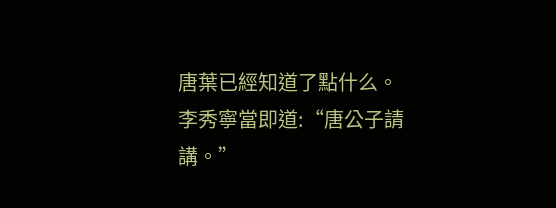唐葉已經知道了點什么。
李秀寧當即道:“唐公子請講。”